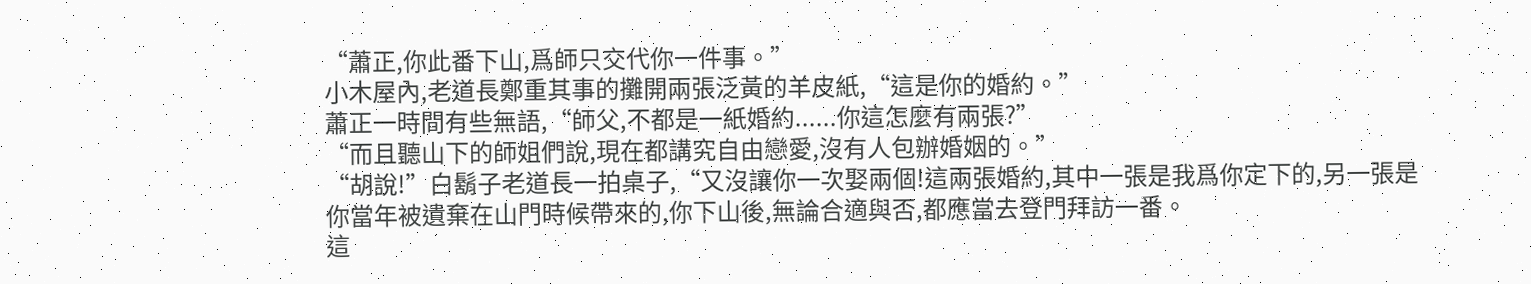“蕭正,你此番下山,爲師只交代你一件事。”
小木屋內,老道長鄭重其事的攤開兩張泛黃的羊皮紙,“這是你的婚約。”
蕭正一時間有些無語,“師父,不都是一紙婚約......你這怎麼有兩張?”
“而且聽山下的師姐們說,現在都講究自由戀愛,沒有人包辦婚姻的。”
“胡說!”白鬍子老道長一拍桌子,“又沒讓你一次娶兩個!這兩張婚約,其中一張是我爲你定下的,另一張是你當年被遺棄在山門時候帶來的,你下山後,無論合適與否,都應當去登門拜訪一番。
這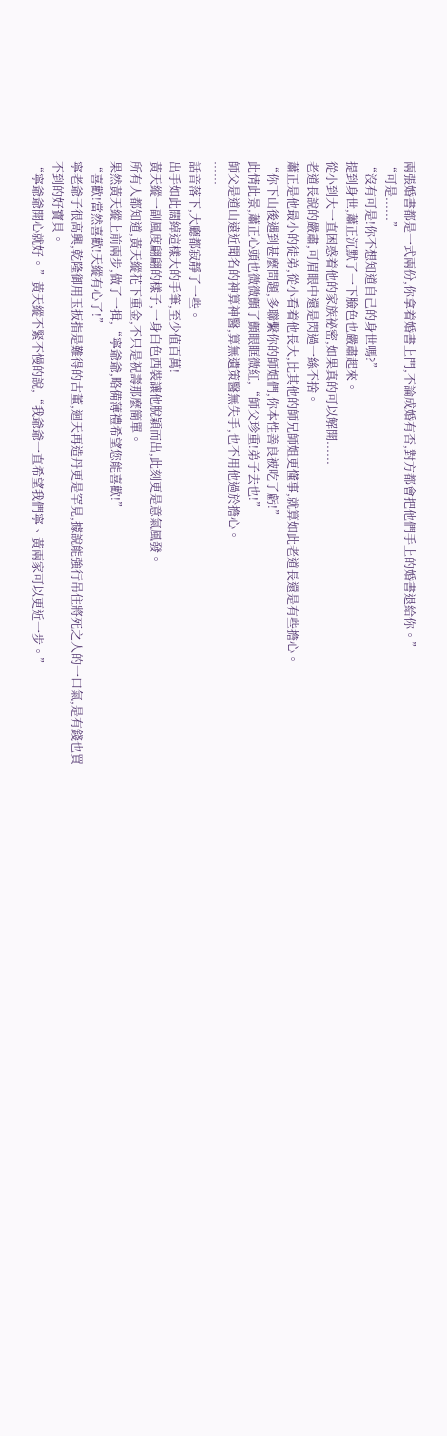兩張婚書都是一式兩份,你拿着婚書上門,不論成婚有否,對方都會把他們手上的婚書退給你。”
“可是......”
“沒有可是!你不想知道自己的身世嗎?”
提到身世,蕭正沉默了一下臉色也嚴肅起來。
從小到大一直困惑着他的家族祕密,如果真的可以解開......
老道長說的嚴肅,可眉眼中還是閃過一絲不捨。
蕭正是他最小的徒弟,從小看着他長大,比其他的師兄師姐更懂事,就算如此老道長還是有些擔心。
“你下山後遇到甚麼問題,多聯繫你的師姐們,你本性善良被吃了虧!”
此情此景,蕭正心頭也微微顫了顫眼眶微紅,“師父珍重!弟子去也!”
師父是道山遠近聞名的神算神醫,算無遺策醫無失手,也不用他過於擔心。
……
話音落下,大廳都寂靜了一些。
出手如此闊綽這樣大的手筆,至少值百萬!
黃天縱一副風度翩翩的樣子,一身白色西裝讓他脫穎而出,此刻更是意氣風發。
所有人都知道,黃天縱花下重金,不只是祝壽那麼簡單。
果然黃天縱上前兩步,做了一揖,“寧爺爺,略備薄禮希望您能喜歡!”
“喜歡!當然喜歡!天縱有心了!”
寧老爺子很高興,乾隆御用玉扳指是難得的古董,迴天再造丹更是罕見,據說能強行吊住將死之人的一口氣,是有錢也買不到的好寶貝。
“寧爺爺開心就好。”黃天縱不緊不慢的說,“我爺爺一直希望我們寧、黃兩家可以更近一步。”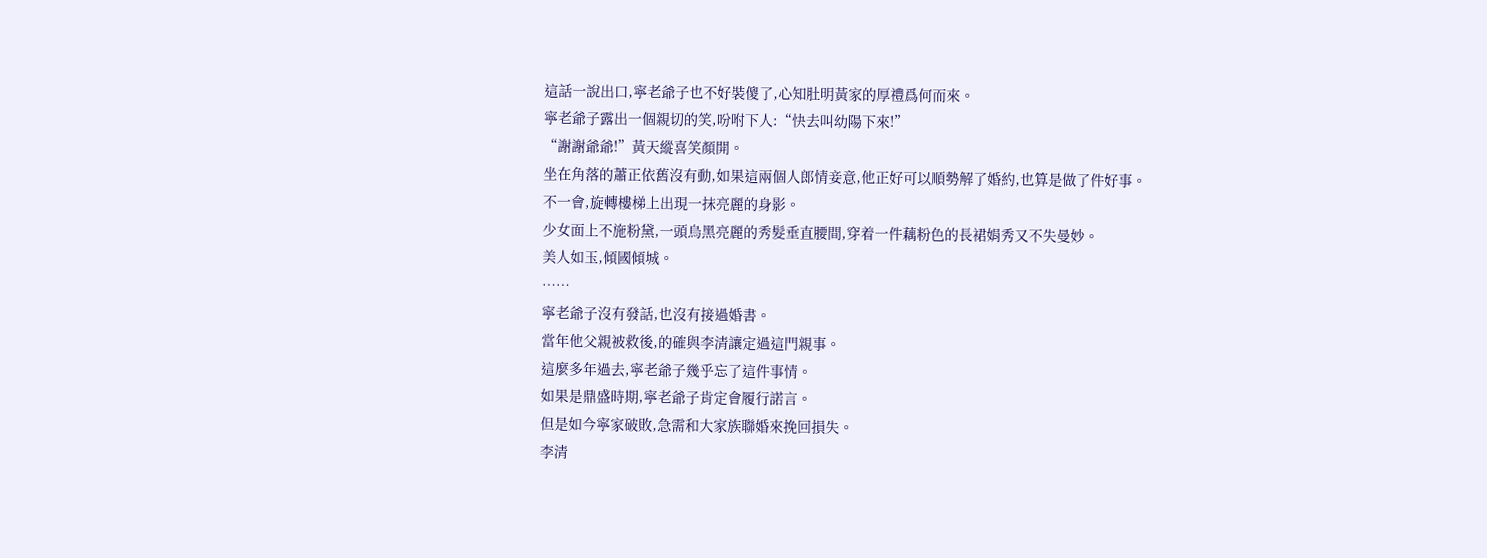這話一說出口,寧老爺子也不好裝傻了,心知肚明黃家的厚禮爲何而來。
寧老爺子露出一個親切的笑,吩咐下人:“快去叫幼陽下來!”
“謝謝爺爺!”黃天縱喜笑顏開。
坐在角落的蕭正依舊沒有動,如果這兩個人郎情妾意,他正好可以順勢解了婚約,也算是做了件好事。
不一會,旋轉樓梯上出現一抹亮麗的身影。
少女面上不施粉黛,一頭烏黑亮麗的秀髮垂直腰間,穿着一件藕粉色的長裙娟秀又不失曼妙。
美人如玉,傾國傾城。
……
寧老爺子沒有發話,也沒有接過婚書。
當年他父親被救後,的確與李清讓定過這門親事。
這麼多年過去,寧老爺子幾乎忘了這件事情。
如果是鼎盛時期,寧老爺子肯定會履行諾言。
但是如今寧家破敗,急需和大家族聯婚來挽回損失。
李清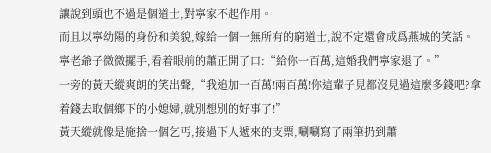讓說到頭也不過是個道士,對寧家不起作用。
而且以寧幼陽的身份和美貌,嫁給一個一無所有的窮道士,說不定還會成爲燕城的笑話。
寧老爺子微微擺手,看着眼前的蕭正開了口:“給你一百萬,這婚我們寧家退了。”
一旁的黃天縱爽朗的笑出聲,“我追加一百萬!兩百萬!你這輩子見都沒見過這麼多錢吧?拿着錢去取個鄉下的小媳婦,就別想別的好事了!”
黃天縱就像是施捨一個乞丐,接過下人遞來的支票,唰唰寫了兩筆扔到蕭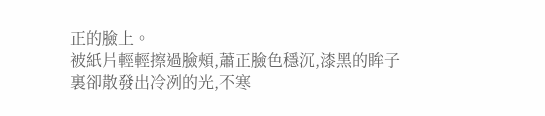正的臉上。
被紙片輕輕擦過臉頰,蕭正臉色穩沉,漆黑的眸子裏卻散發出冷冽的光,不寒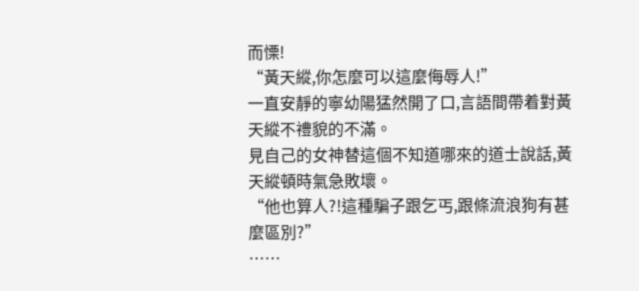而慄!
“黃天縱,你怎麼可以這麼侮辱人!”
一直安靜的寧幼陽猛然開了口,言語間帶着對黃天縱不禮貌的不滿。
見自己的女神替這個不知道哪來的道士說話,黃天縱頓時氣急敗壞。
“他也算人?!這種騙子跟乞丐,跟條流浪狗有甚麼區別?”
……